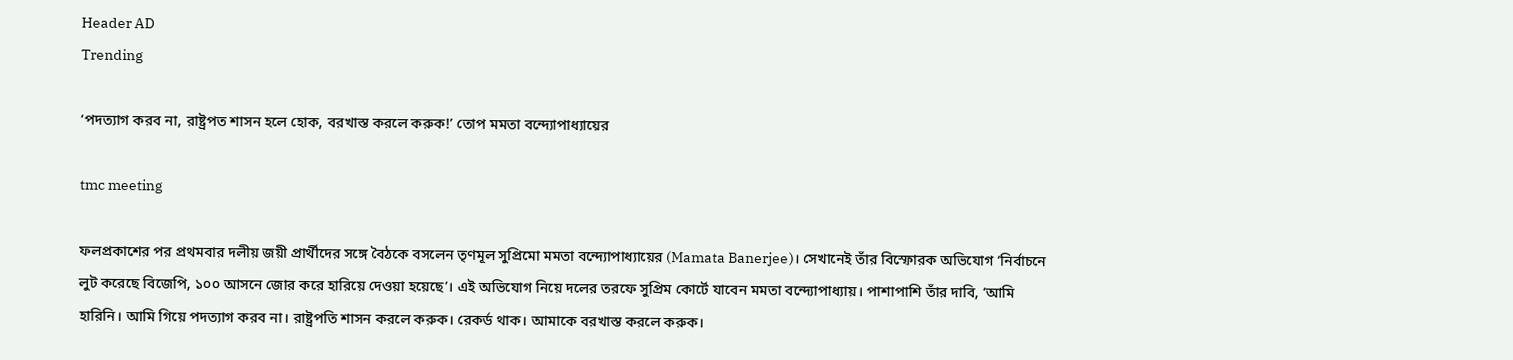Header AD
Trending

‘পদত্যাগ করব না, রাষ্ট্রপত শাসন হলে হোক, বরখাস্ত করলে করুক!’ তোপ মমতা বন্দ্যোপাধ্যায়ের

tmc meeting

ফলপ্রকাশের পর প্রথমবার দলীয় জয়ী প্রার্থীদের সঙ্গে বৈঠকে বসলেন তৃণমূল সুপ্রিমো মমতা বন্দ্যোপাধ্যায়ের (Mamata Banerjee)। সেখানেই তাঁর বিস্ফোরক অভিযোগ ‘নির্বাচনে লুট করেছে বিজেপি, ১০০ আসনে জোর করে হারিয়ে দেওয়া হয়েছে’। এই অভিযোগ নিয়ে দলের তরফে সুপ্রিম কোর্টে যাবেন মমতা বন্দ্যোপাধ্যায়। পাশাপাশি তাঁর দাবি, ‘আমি হারিনি। আমি গিয়ে পদত্যাগ করব না। রাষ্ট্রপতি শাসন করলে করুক। রেকর্ড থাক। আমাকে বরখাস্ত করলে করুক।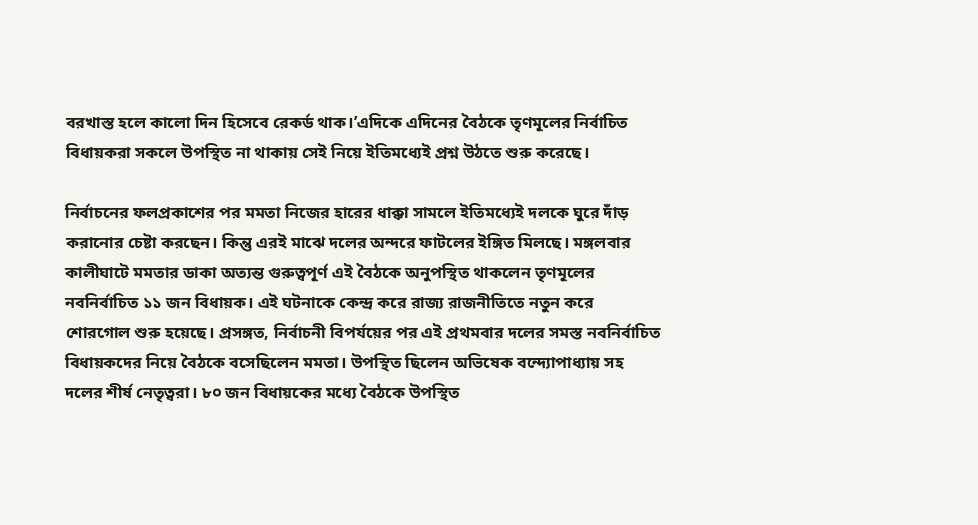বরখাস্ত হলে কালো দিন হিসেবে রেকর্ড থাক।’এদিকে এদিনের বৈঠকে তৃণমূলের নির্বাচিত বিধায়করা সকলে উপস্থিত না থাকায় সেই নিয়ে ইতিমধ্যেই প্রশ্ন উঠতে শুরু করেছে।

নির্বাচনের ফলপ্রকাশের পর মমতা নিজের হারের ধাক্কা সামলে ইতিমধ্যেই দলকে ঘুরে দাঁড় করানোর চেষ্টা করছেন। কিন্তু এরই মাঝে দলের অন্দরে ফাটলের ইঙ্গিত মিলছে। মঙ্গলবার কালীঘাটে মমতার ডাকা অত্যন্ত গুরুত্বপূর্ণ এই বৈঠকে অনুপস্থিত থাকলেন তৃণমূলের নবনির্বাচিত ১১ জন বিধায়ক। এই ঘটনাকে কেন্দ্র করে রাজ্য রাজনীতিতে নতুন করে শোরগোল শুরু হয়েছে। প্রসঙ্গত, নির্বাচনী বিপর্যয়ের পর এই প্রথমবার দলের সমস্ত নবনির্বাচিত বিধায়কদের নিয়ে বৈঠকে বসেছিলেন মমতা। উপস্থিত ছিলেন অভিষেক বন্দ্যোপাধ্যায় সহ দলের শীর্ষ নেতৃত্বরা। ৮০ জন বিধায়কের মধ্যে বৈঠকে উপস্থিত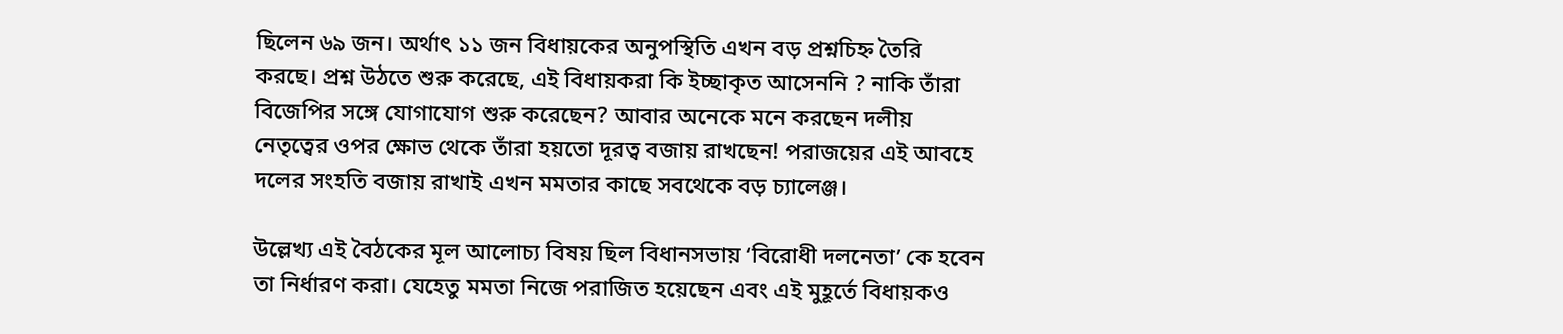ছিলেন ৬৯ জন। অর্থাৎ ১১ জন বিধায়কের অনুপস্থিতি এখন বড় প্রশ্নচিহ্ন তৈরি করছে। প্রশ্ন উঠতে শুরু করেছে, এই বিধায়করা কি ইচ্ছাকৃত আসেননি ? নাকি তাঁরা বিজেপির সঙ্গে যোগাযোগ শুরু করেছেন? আবার অনেকে মনে করছেন দলীয় নেতৃত্বের ওপর ক্ষোভ থেকে তাঁরা হয়তো দূরত্ব বজায় রাখছেন! পরাজয়ের এই আবহে দলের সংহতি বজায় রাখাই এখন মমতার কাছে সবথেকে বড় চ্যালেঞ্জ।

উল্লেখ্য এই বৈঠকের মূল আলোচ্য বিষয় ছিল বিধানসভায় ‘বিরোধী দলনেতা’ কে হবেন তা নির্ধারণ করা। যেহেতু মমতা নিজে পরাজিত হয়েছেন এবং এই মুহূর্তে বিধায়কও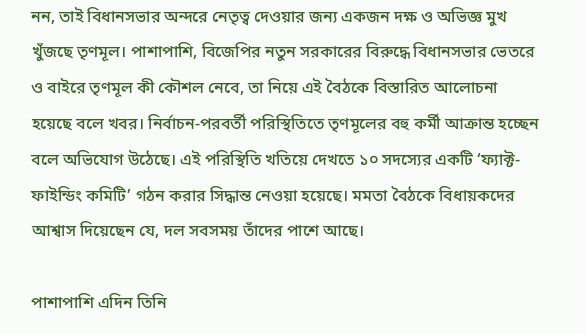নন, তাই বিধানসভার অন্দরে নেতৃত্ব দেওয়ার জন্য একজন দক্ষ ও অভিজ্ঞ মুখ খুঁজছে তৃণমূল। পাশাপাশি, বিজেপির নতুন সরকারের বিরুদ্ধে বিধানসভার ভেতরে ও বাইরে তৃণমূল কী কৌশল নেবে, তা নিয়ে এই বৈঠকে বিস্তারিত আলোচনা হয়েছে বলে খবর। নির্বাচন-পরবর্তী পরিস্থিতিতে তৃণমূলের বহু কর্মী আক্রান্ত হচ্ছেন বলে অভিযোগ উঠেছে। এই পরিস্থিতি খতিয়ে দেখতে ১০ সদস্যের একটি ‘ফ্যাক্ট-ফাইন্ডিং কমিটি’ গঠন করার সিদ্ধান্ত নেওয়া হয়েছে। মমতা বৈঠকে বিধায়কদের আশ্বাস দিয়েছেন যে, দল সবসময় তাঁদের পাশে আছে।

পাশাপাশি এদিন তিনি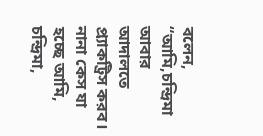বলেন, “আমি,চন্দ্রিমা আবার আদালতে প্র‍্যাকট্রিস করব। নানা কেস যা হচ্ছে আমি, চন্দ্রিমা,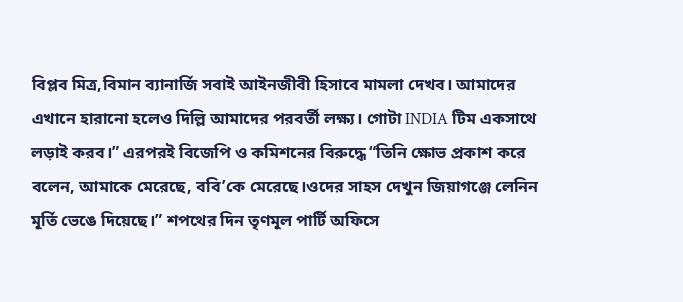বিপ্লব মিত্র,বিমান ব্যানার্জি সবাই আইনজীবী হিসাবে মামলা দেখব। আমাদের এখানে হারানো হলেও দিল্লি আমাদের পরবর্তী লক্ষ্য। গোটা INDIA টিম একসাথে লড়াই করব।” এরপরই বিজেপি ও কমিশনের বিরুদ্ধে “তিনি ক্ষোভ প্রকাশ করে বলেন, আমাকে মেরেছে, ববি’কে মেরেছে।ওদের সাহস দেখুন জিয়াগঞ্জে লেনিন মূর্তি ভেঙে দিয়েছে।” শপথের দিন তৃণমূল পার্টি অফিসে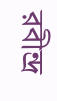রবীন্দ্র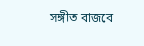সঙ্গীত বাজবে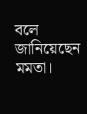বলে জানিয়েছেন মমতা।